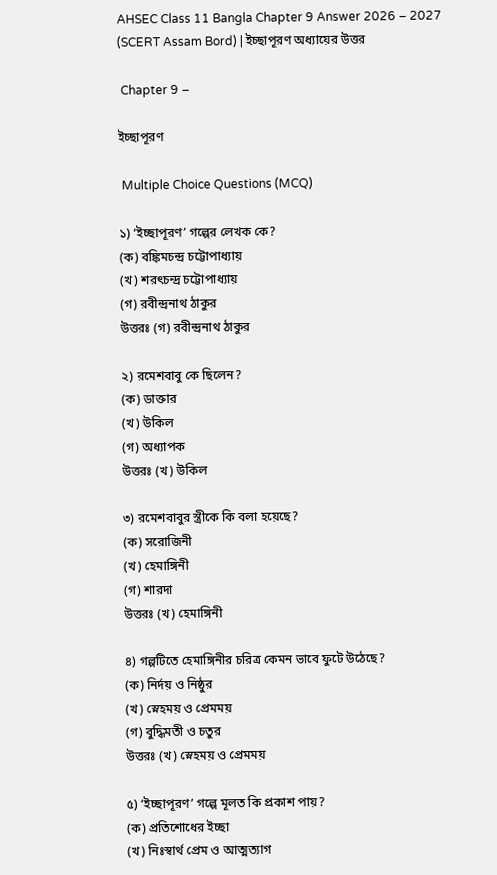AHSEC Class 11 Bangla Chapter 9 Answer 2026 – 2027 (SCERT Assam Bord) | ইচ্ছাপূরণ অধ্যায়ের উত্তর

 Chapter 9 –

ইচ্ছাপূরণ

 Multiple Choice Questions (MCQ)

১) ‘ইচ্ছাপূরণ’ গল্পের লেখক কে?
(ক) বঙ্কিমচন্দ্র চট্টোপাধ্যায়
(খ) শরৎচন্দ্র চট্টোপাধ্যায়
(গ) রবীন্দ্রনাথ ঠাকুর
উত্তরঃ (গ) রবীন্দ্রনাথ ঠাকুর

২) রমেশবাবু কে ছিলেন?
(ক) ডাক্তার
(খ) উকিল
(গ) অধ্যাপক
উত্তরঃ (খ) উকিল

৩) রমেশবাবুর স্ত্রীকে কি বলা হয়েছে?
(ক) সরোজিনী
(খ) হেমাঙ্গিনী
(গ) শারদা
উত্তরঃ (খ) হেমাঙ্গিনী

৪) গল্পটিতে হেমাঙ্গিনীর চরিত্র কেমন ভাবে ফুটে উঠেছে?
(ক) নির্দয় ও নিষ্ঠুর
(খ) স্নেহময় ও প্রেমময়
(গ) বুদ্ধিমতী ও চতুর
উত্তরঃ (খ) স্নেহময় ও প্রেমময়

৫) ‘ইচ্ছাপূরণ’ গল্পে মূলত কি প্রকাশ পায়?
(ক) প্রতিশোধের ইচ্ছা
(খ) নিঃস্বার্থ প্রেম ও আত্মত্যাগ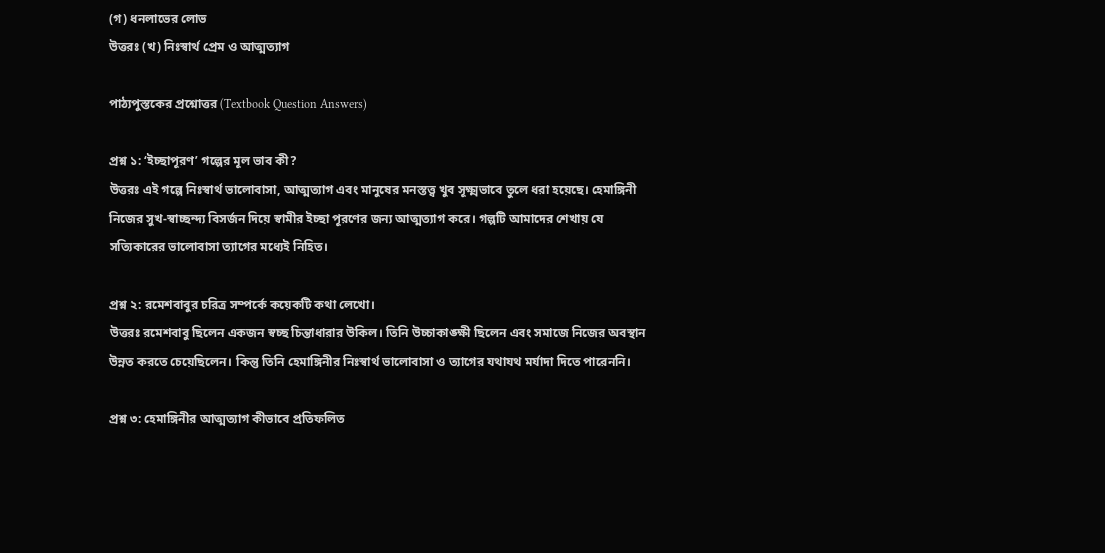(গ) ধনলাভের লোভ
উত্তরঃ (খ) নিঃস্বার্থ প্রেম ও আত্মত্যাগ

পাঠ্যপুস্তকের প্রশ্নোত্তর (Textbook Question Answers)

প্রশ্ন ১: ‘ইচ্ছাপূরণ’ গল্পের মূল ভাব কী?
উত্তরঃ এই গল্পে নিঃস্বার্থ ভালোবাসা, আত্মত্যাগ এবং মানুষের মনস্তত্ত্ব খুব সূক্ষ্মভাবে তুলে ধরা হয়েছে। হেমাঙ্গিনী নিজের সুখ-স্বাচ্ছন্দ্য বিসর্জন দিয়ে স্বামীর ইচ্ছা পূরণের জন্য আত্মত্যাগ করে। গল্পটি আমাদের শেখায় যে সত্যিকারের ভালোবাসা ত্যাগের মধ্যেই নিহিত।

প্রশ্ন ২: রমেশবাবুর চরিত্র সম্পর্কে কয়েকটি কথা লেখো।
উত্তরঃ রমেশবাবু ছিলেন একজন স্বচ্ছ চিন্তাধারার উকিল। তিনি উচ্চাকাঙ্ক্ষী ছিলেন এবং সমাজে নিজের অবস্থান উন্নত করতে চেয়েছিলেন। কিন্তু তিনি হেমাঙ্গিনীর নিঃস্বার্থ ভালোবাসা ও ত্যাগের যথাযথ মর্যাদা দিতে পারেননি।

প্রশ্ন ৩: হেমাঙ্গিনীর আত্মত্যাগ কীভাবে প্রতিফলিত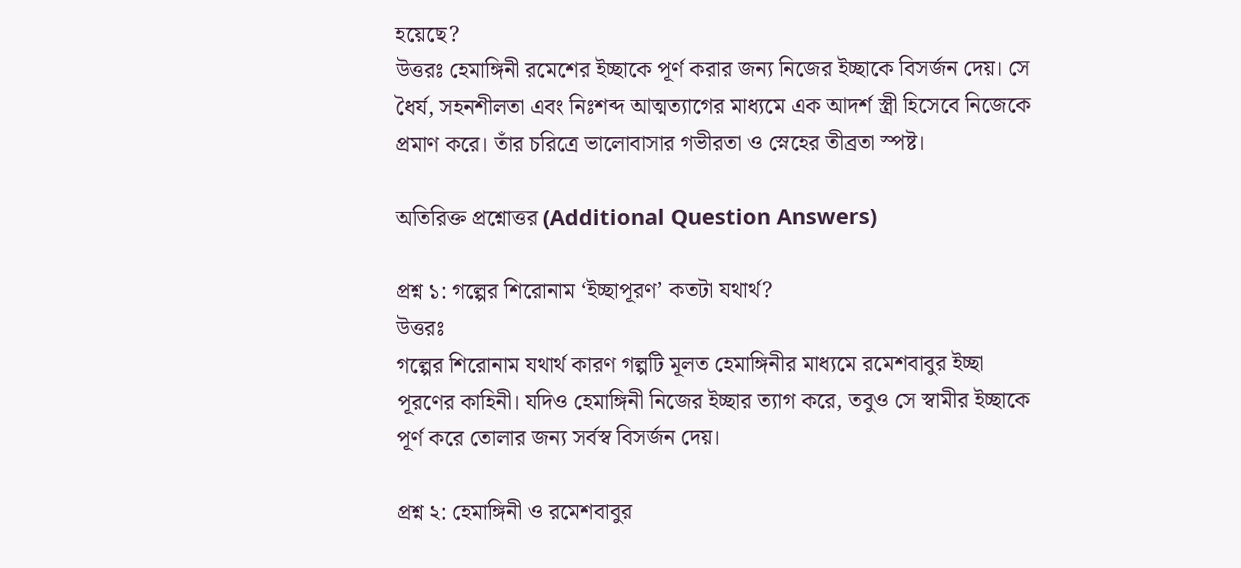হয়েছে?
উত্তরঃ হেমাঙ্গিনী রমেশের ইচ্ছাকে পূর্ণ করার জন্য নিজের ইচ্ছাকে বিসর্জন দেয়। সে ধৈর্য, সহনশীলতা এবং নিঃশব্দ আত্মত্যাগের মাধ্যমে এক আদর্শ স্ত্রী হিসেবে নিজেকে প্রমাণ করে। তাঁর চরিত্রে ভালোবাসার গভীরতা ও স্নেহের তীব্রতা স্পষ্ট।

অতিরিক্ত প্রশ্নোত্তর (Additional Question Answers)

প্রশ্ন ১: গল্পের শিরোনাম ‘ইচ্ছাপূরণ’ কতটা যথার্থ?
উত্তরঃ
গল্পের শিরোনাম যথার্থ কারণ গল্পটি মূলত হেমাঙ্গিনীর মাধ্যমে রমেশবাবুর ইচ্ছা পূরণের কাহিনী। যদিও হেমাঙ্গিনী নিজের ইচ্ছার ত্যাগ করে, তবুও সে স্বামীর ইচ্ছাকে পূর্ণ করে তোলার জন্য সর্বস্ব বিসর্জন দেয়।

প্রশ্ন ২: হেমাঙ্গিনী ও রমেশবাবুর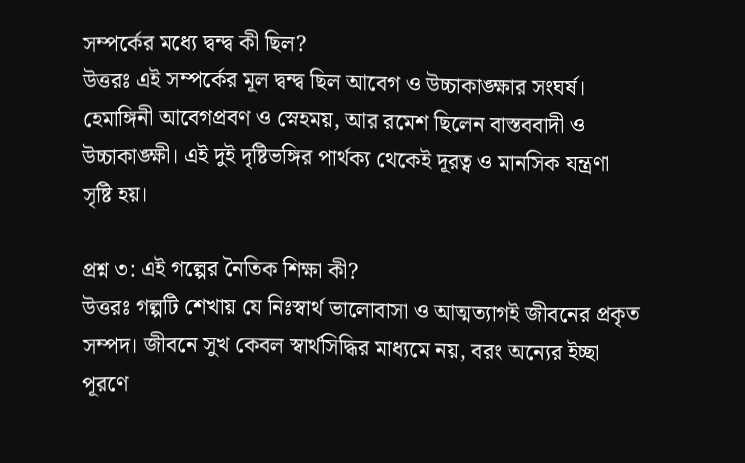সম্পর্কের মধ্যে দ্বন্দ্ব কী ছিল?
উত্তরঃ এই সম্পর্কের মূল দ্বন্দ্ব ছিল আবেগ ও উচ্চাকাঙ্ক্ষার সংঘর্ষ। হেমাঙ্গিনী আবেগপ্রবণ ও স্নেহময়, আর রমেশ ছিলেন বাস্তববাদী ও উচ্চাকাঙ্ক্ষী। এই দুই দৃষ্টিভঙ্গির পার্থক্য থেকেই দূরত্ব ও মানসিক যন্ত্রণা সৃষ্টি হয়।

প্রশ্ন ৩: এই গল্পের নৈতিক শিক্ষা কী?
উত্তরঃ গল্পটি শেখায় যে নিঃস্বার্থ ভালোবাসা ও আত্মত্যাগই জীবনের প্রকৃত সম্পদ। জীবনে সুখ কেবল স্বার্থসিদ্ধির মাধ্যমে নয়, বরং অন্যের ইচ্ছা পূরণে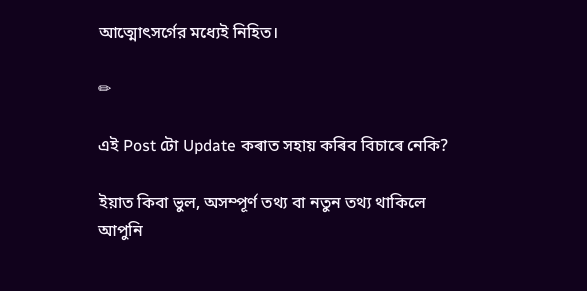আত্মোৎসর্গের মধ্যেই নিহিত।

✏

এই Post টো Update কৰাত সহায় কৰিব বিচাৰে নেকি?

ইয়াত কিবা ভুল, অসম্পূৰ্ণ তথ্য বা নতুন তথ্য থাকিলে আপুনি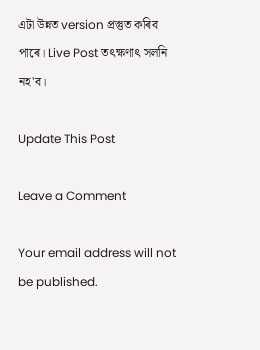এটা উন্নত version প্ৰস্তুত কৰিব পাৰে। Live Post তৎক্ষণাৎ সলনি নহ'ব।

Update This Post

Leave a Comment

Your email address will not be published.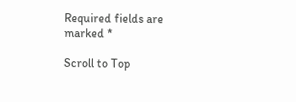Required fields are marked *

Scroll to Top